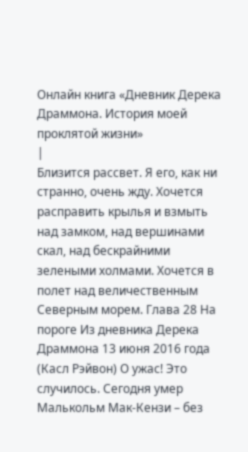Онлайн книга «Дневник Дерека Драммона. История моей проклятой жизни»
|
Близится рассвет. Я его, как ни странно, очень жду. Хочется расправить крылья и взмыть над замком, над вершинами скал, над бескрайними зелеными холмами. Хочется в полет над величественным Северным морем. Глава 28 На пороге Из дневника Дерека Драммона 13 июня 2016 года (Касл Рэйвон) О ужас! Это случилось. Сегодня умер Малькольм Мак-Кензи – без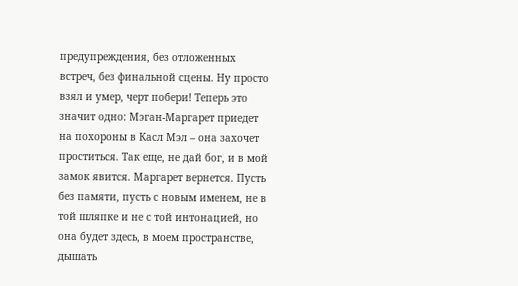предупреждения, без отложенных встреч, без финальной сцены. Ну просто взял и умер, черт побери! Теперь это значит одно: Мэган-Маргарет приедет на похороны в Касл Мэл – она захочет проститься. Так еще, не дай бог, и в мой замок явится. Маргарет вернется. Пусть без памяти, пусть с новым именем, не в той шляпке и не с той интонацией, но она будет здесь, в моем пространстве, дышать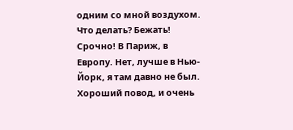одним со мной воздухом. Что делать? Бежать! Срочно! В Париж, в Европу. Нет, лучше в Нью-Йорк, я там давно не был. Хороший повод, и очень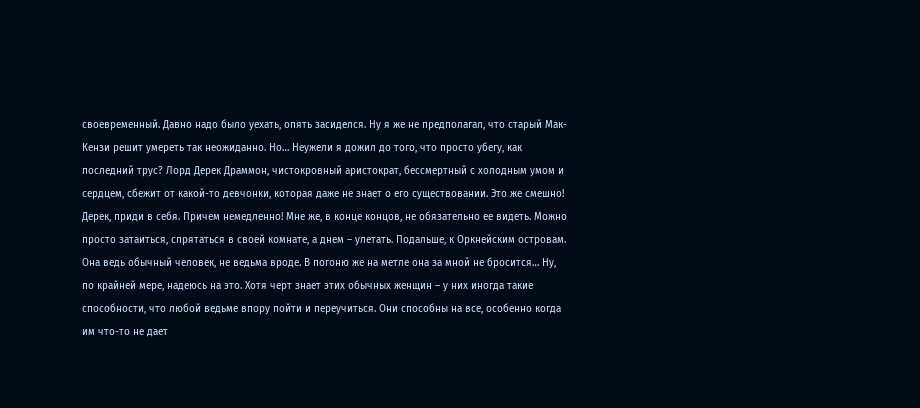своевременный. Давно надо было уехать, опять засиделся. Ну я же не предполагал, что старый Мак-Кензи решит умереть так неожиданно. Но… Неужели я дожил до того, что просто убегу, как последний трус? Лорд Дерек Драммон, чистокровный аристократ, бессмертный с холодным умом и сердцем, сбежит от какой-то девчонки, которая даже не знает о его существовании. Это же смешно! Дерек, приди в себя. Причем немедленно! Мне же, в конце концов, не обязательно ее видеть. Можно просто затаиться, спрятаться в своей комнате, а днем – улетать. Подальше, к Оркнейским островам. Она ведь обычный человек, не ведьма вроде. В погоню же на метле она за мной не бросится… Ну, по крайней мере, надеюсь на это. Хотя черт знает этих обычных женщин – у них иногда такие способности, что любой ведьме впору пойти и переучиться. Они способны на все, особенно когда им что-то не дает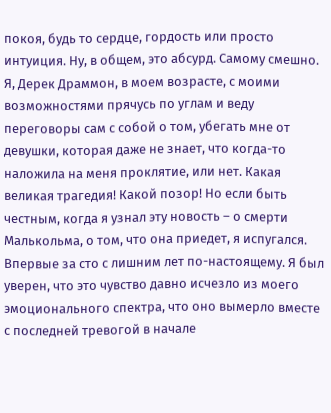покоя, будь то сердце, гордость или просто интуиция. Ну, в общем, это абсурд. Самому смешно. Я, Дерек Драммон, в моем возрасте, с моими возможностями прячусь по углам и веду переговоры сам с собой о том, убегать мне от девушки, которая даже не знает, что когда-то наложила на меня проклятие, или нет. Какая великая трагедия! Какой позор! Но если быть честным, когда я узнал эту новость – о смерти Малькольма, о том, что она приедет, я испугался. Впервые за сто с лишним лет по-настоящему. Я был уверен, что это чувство давно исчезло из моего эмоционального спектра, что оно вымерло вместе с последней тревогой в начале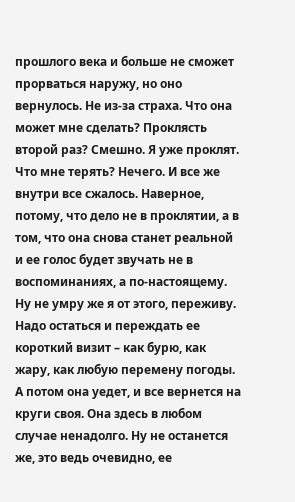прошлого века и больше не сможет прорваться наружу, но оно вернулось. Не из-за страха. Что она может мне сделать? Проклясть второй раз? Смешно. Я уже проклят. Что мне терять? Нечего. И все же внутри все сжалось. Наверное, потому, что дело не в проклятии, а в том, что она снова станет реальной и ее голос будет звучать не в воспоминаниях, а по-настоящему. Ну не умру же я от этого, переживу. Надо остаться и переждать ее короткий визит – как бурю, как жару, как любую перемену погоды. А потом она уедет, и все вернется на круги своя. Она здесь в любом случае ненадолго. Ну не останется же, это ведь очевидно, ее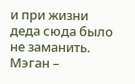и при жизни деда сюда было не заманить. Мэган –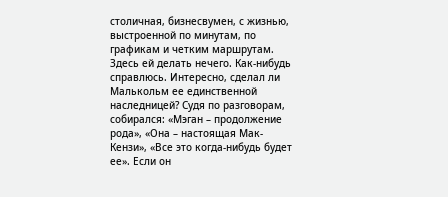столичная, бизнесвумен, с жизнью, выстроенной по минутам, по графикам и четким маршрутам. Здесь ей делать нечего. Как-нибудь справлюсь. Интересно, сделал ли Малькольм ее единственной наследницей? Судя по разговорам, собирался: «Мэган – продолжение рода», «Она – настоящая Мак-Кензи», «Все это когда-нибудь будет ее». Если он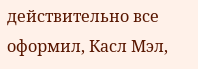действительно все оформил, Касл Мэл,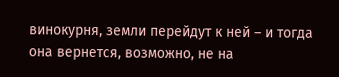винокурня, земли перейдут к ней – и тогда она вернется, возможно, не на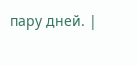пару дней. |